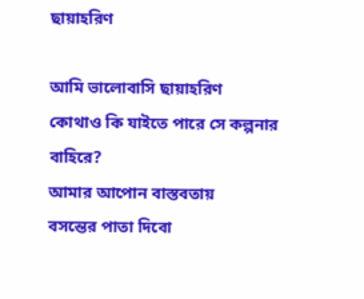ছায়াহরিণ

আমি ভালোবাসি ছায়াহরিণ
কোথাও কি যাইতে পারে সে কল্পনার বাহিরে?
আমার আপোন বাস্তবতায়
বসন্তের পাতা দিবো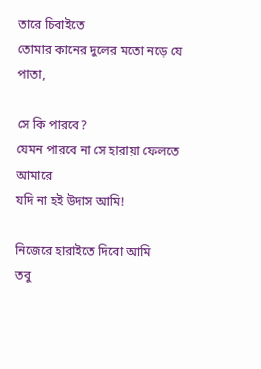তারে চিবাইতে
তোমার কানের দুলের মতো নড়ে যে পাতা,

সে কি পারবে?
যেমন পারবে না সে হারায়া ফেলতে আমারে
যদি না হই উদাস আমি!

নিজেরে হারাইতে দিবো আমি
তবু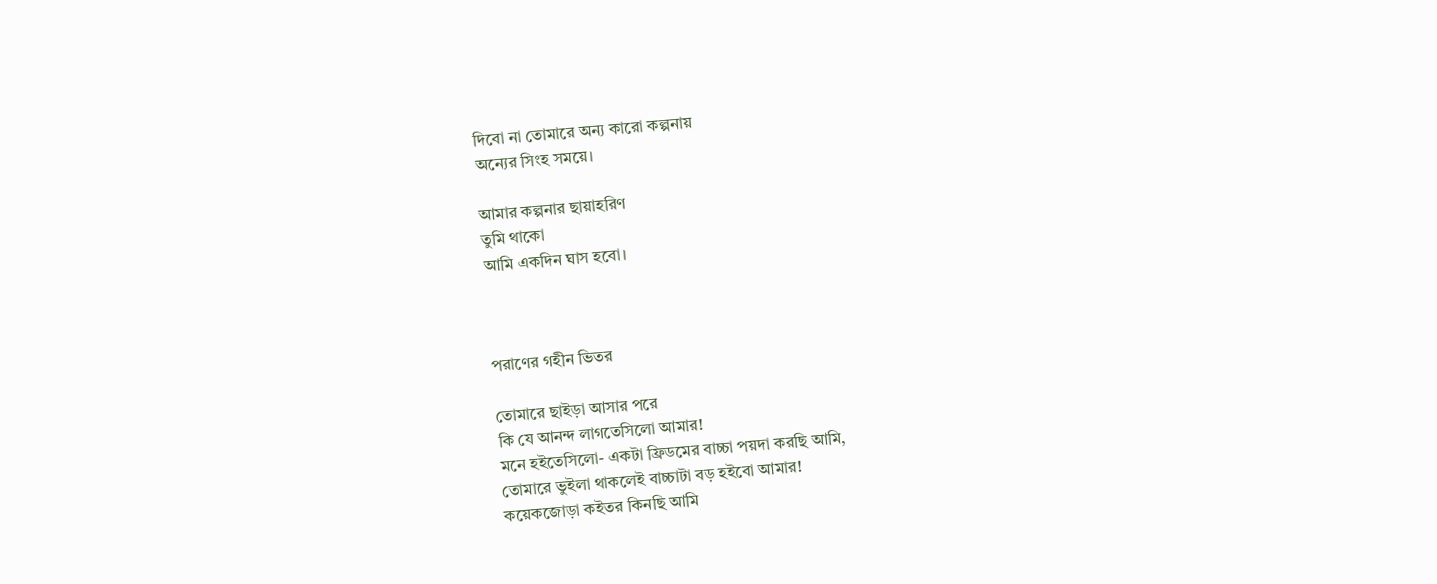দিবো না তোমারে অন্য কারো কল্পনায়
অন্যের সিংহ সময়ে।

আমার কল্পনার ছায়াহরিণ
তুমি থাকো
আমি একদিন ঘাস হবো।



পরাণের গহীন ভিতর

তোমারে ছাইড়া আসার পরে
কি যে আনন্দ লাগতেসিলো আমার!
মনে হইতেসিলো- একটা ফ্রিডমের বাচ্চা পয়দা করছি আমি,
তোমারে ভুইলা থাকলেই বাচ্চাটা বড় হইবো আমার!
কয়েকজোড়া কইতর কিনছি আমি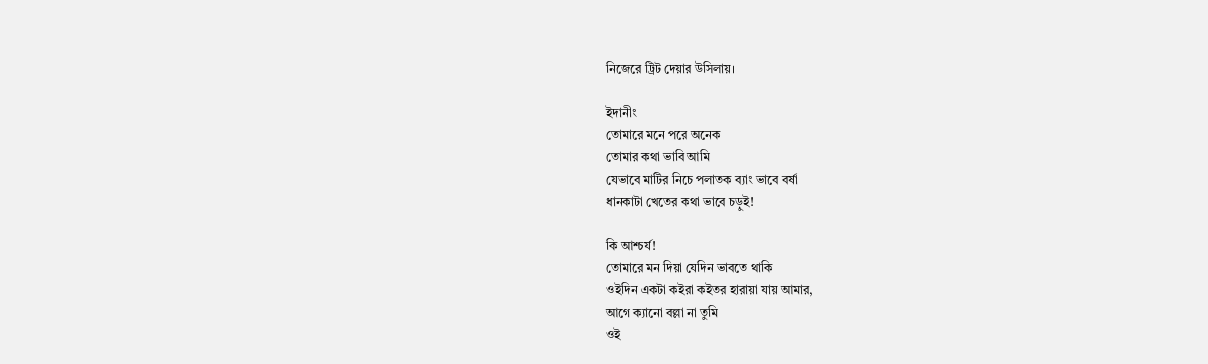নিজেরে ট্রিট দেয়ার উসিলায়।

ইদানীং
তোমারে মনে পরে অনেক
তোমার কথা ভাবি আমি
যেভাবে মাটির নিচে পলাতক ব্যাং ভাবে বর্ষা
ধানকাটা খেতের কথা ভাবে চড়ুই!

কি আশ্চর্য!
তোমারে মন দিয়া যেদিন ভাবতে থাকি
ওইদিন একটা কইরা কইতর হারায়া যায় আমার,
আগে ক্যানো বল্লা না তুমি
ওই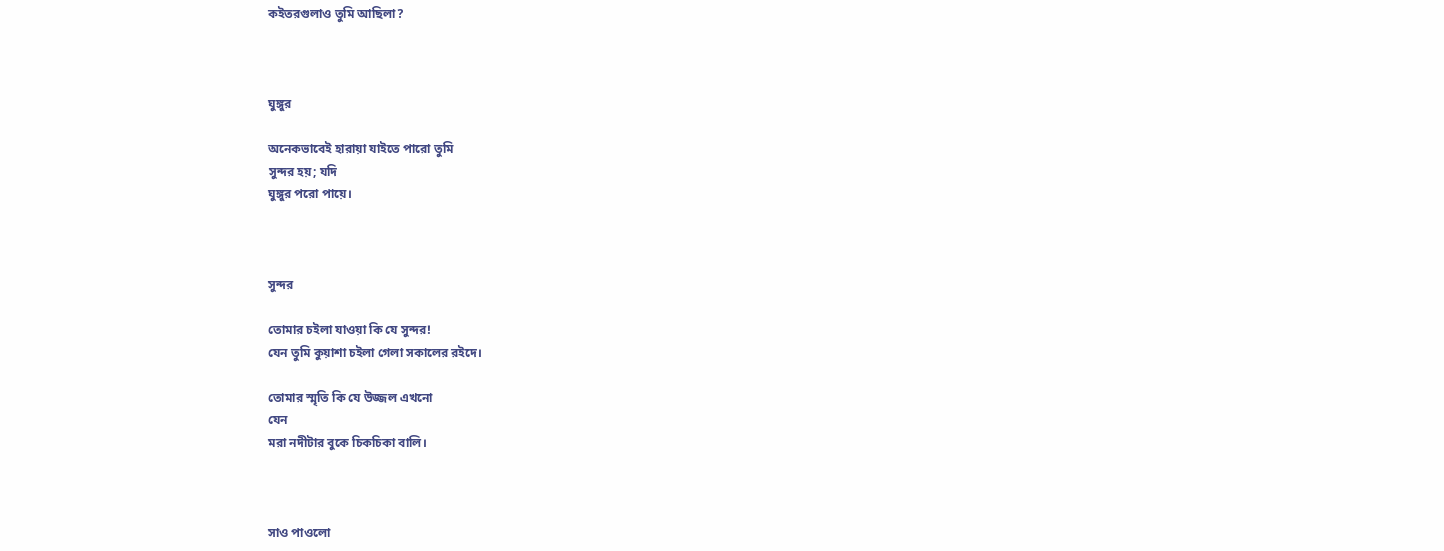কইতরগুলাও তুমি আছিলা?



ঘুঙ্গুর

অনেকভাবেই হারায়া যাইতে পারো তুমি
সুন্দর হয়; যদি
ঘুঙ্গুর পরো পায়ে।



সুন্দর

তোমার চইলা যাওয়া কি যে সুন্দর!
যেন তুমি কুয়াশা চইলা গেলা সকালের রইদে।

তোমার স্মৃতি কি যে উজ্জল এখনো
যেন
মরা নদীটার বুকে চিকচিকা বালি।



সাও পাওলো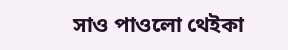সাও পাওলো থেইকা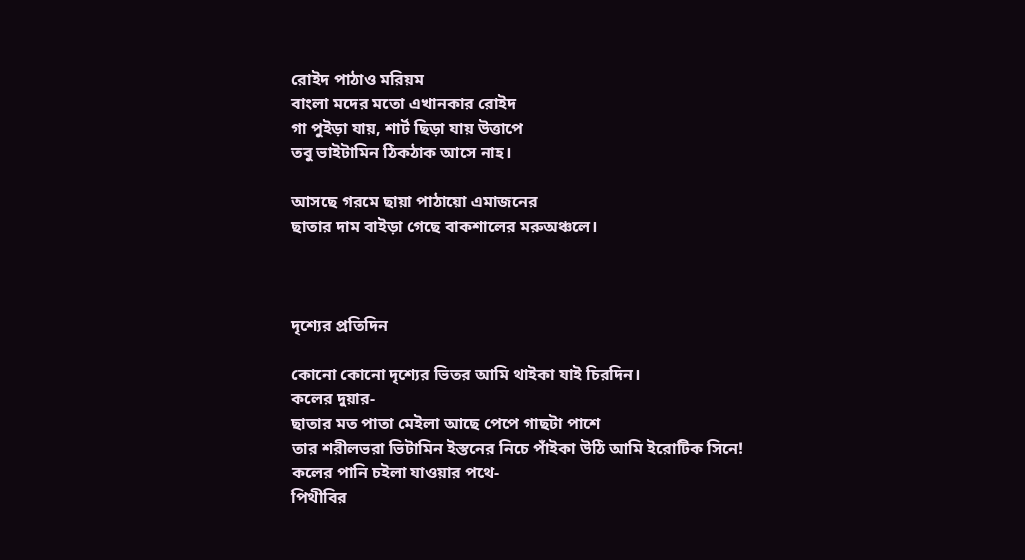রোইদ পাঠাও মরিয়ম
বাংলা মদের মতো এখানকার রোইদ
গা পুইড়া যায়, শার্ট ছিড়া যায় উত্তাপে
তবু ভাইটামিন ঠিকঠাক আসে নাহ।

আসছে গরমে ছায়া পাঠায়ো এমাজনের
ছাতার দাম বাইড়া গেছে বাকশালের মরুঅঞ্চলে।



দৃশ্যের প্রতিদিন

কোনো কোনো দৃশ্যের ভিতর আমি থাইকা যাই চিরদিন।
কলের দুয়ার-
ছাতার মত পাতা মেইলা আছে পেপে গাছটা পাশে
তার শরীলভরা ভিটামিন ইস্তনের নিচে পাঁইকা উঠি আমি ইরোটিক সিনে!
কলের পানি চইলা যাওয়ার পথে-
পিথীবির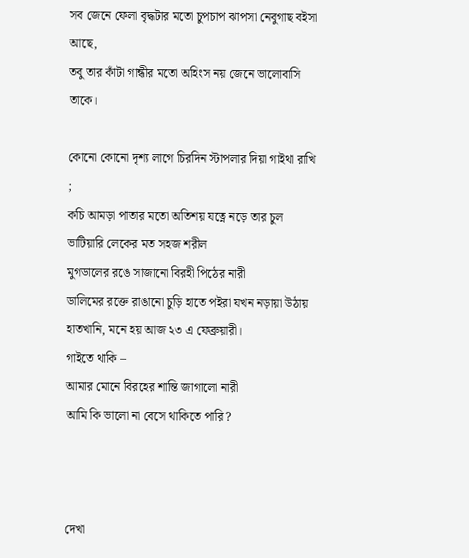সব জেনে ফেলা বৃদ্ধটার মতো চুপচাপ ঝাপসা নেবুগাছ বইসা আছে,
তবু তার কাঁটা গান্ধীর মতো অহিংস নয় জেনে ভালোবাসি তাকে।

কোনো কোনো দৃশ্য লাগে চিরদিন স্টাপলার দিয়া গাইথা রাখি ;
কচি আমড়া পাতার মতো অতিশয় যত্নে নড়ে তার চুল
ভাটিয়ারি লেকের মত সহজ শরীল
মুগডালের রঙে সাজানো বিরহী পিঠের নারী
ডালিমের রক্তে রাঙানো চুড়ি হাতে পইরা যখন নড়ায়া উঠায় হাতখানি, মনে হয় আজ ২৩ এ ফেব্রুয়ারী।
গাইতে থাকি –
আমার মোনে বিরহের শান্তি জাগালো নারী
আমি কি ভালো না বেসে থাকিতে পারি?



দেখা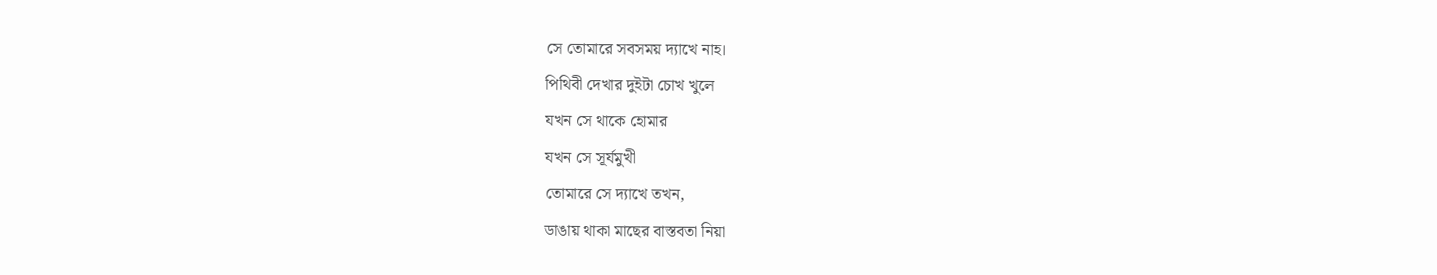সে তোমারে সবসময় দ্যাখে নাহ।
পিথিবী দেখার দুইটা চোখ খুলে
যখন সে থাকে হোমার
যখন সে সূর্যমুখী
তোমারে সে দ্যাখে তখন,
ডাঙায় থাকা মাছের বাস্তবতা নিয়া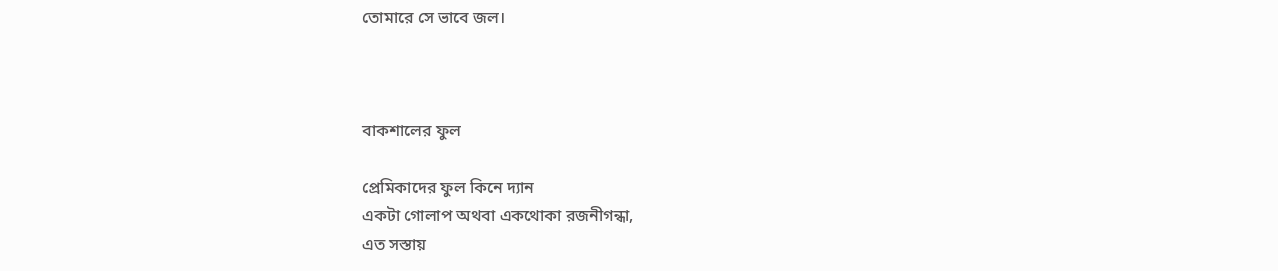তোমারে সে ভাবে জল।



বাকশালের ফুল

প্রেমিকাদের ফুল কিনে দ্যান
একটা গোলাপ অথবা একথোকা রজনীগন্ধা,
এত সস্তায়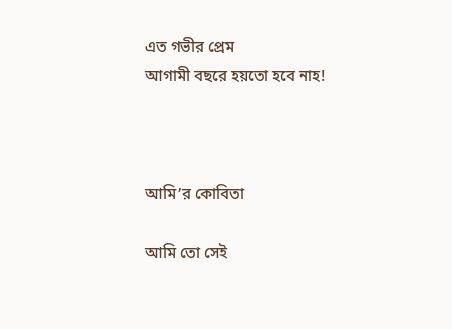এত গভীর প্রেম
আগামী বছরে হয়তো হবে নাহ!



আমি’র কোবিতা

আমি তো সেই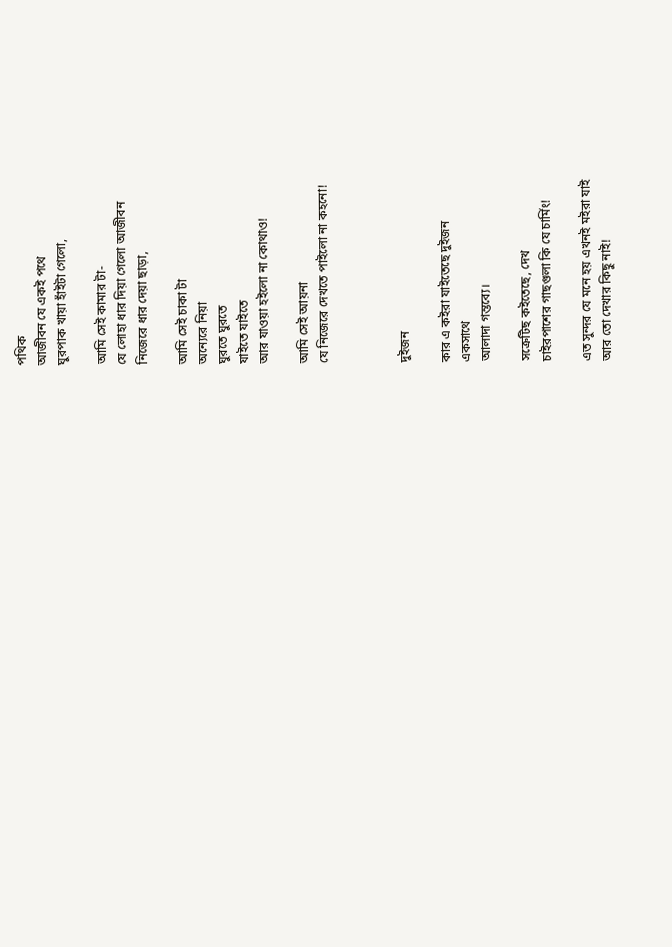পথিক
আজীবন যে একই পথে
ঘুরপাক খায়া হাঁইটা গেলো,

আমি সেই কামার টা-
যে লোহা ধার দিয়া গেলো আজীবন
নিজেরে ধার দেয়া ছাড়া,

আমি সেই চাকা টা
অন্যেরে নিয়া
ঘুরতে ঘুরতে
যাইতে যাইতে
আর যাওয়া হইলো না কোথাও!

আমি সেই আয়না
যে নিজেরে দেখতে পাইলো না কহনো!



দুইজন

কার এ কইরা যাইতেছে দুইজন
একসাথে
আলাদা গন্তব্যে।

সক্রেটিছ কইতেছে, দেখ
চাইরপাশের গাছগুলা কি যে চার্মিং!

এত সুন্দর যে মনে হয় এখনই মইরা যাই
আর তো দেখার কিছু নাই!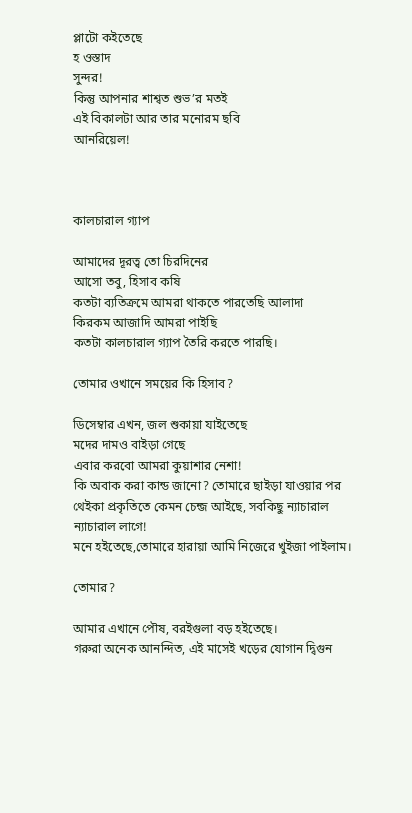প্লাটো কইতেছে
হ ওস্তাদ
সুন্দর!
কিন্তু আপনার শাশ্বত শুভ’র মতই
এই বিকালটা আর তার মনোরম ছবি
আনরিয়েল!



কালচারাল গ্যাপ

আমাদের দূরত্ব তো চিরদিনের
আসো তবু, হিসাব কষি
কতটা ব্যতিক্রমে আমরা থাকতে পারতেছি আলাদা
কিরকম আজাদি আমরা পাইছি
কতটা কালচারাল গ্যাপ তৈরি করতে পারছি।

তোমার ওখানে সময়ের কি হিসাব?

ডিসেম্বার এখন, জল শুকায়া যাইতেছে
মদের দামও বাইড়া গেছে
এবার করবো আমরা কুয়াশার নেশা!
কি অবাক করা কান্ড জানো? তোমারে ছাইড়া যাওয়ার পর থেইকা প্রকৃতিতে কেমন চেন্জ আইছে, সবকিছু ন্যাচারাল ন্যাচারাল লাগে!
মনে হইতেছে,তোমারে হারায়া আমি নিজেরে খুইজা পাইলাম।

তোমার?

আমার এখানে পৌষ, বরইগুলা বড় হইতেছে।
গরুরা অনেক আনন্দিত, এই মাসেই খড়ের যোগান দ্বিগুন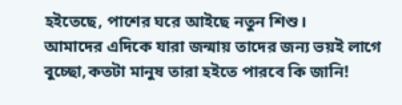হইতেছে, পাশের ঘরে আইছে নতুন শিশু।
আমাদের এদিকে যারা জন্মায় তাদের জন্য ভয়ই লাগে বুচ্ছো,কতটা মানুষ তারা হইতে পারবে কি জানি!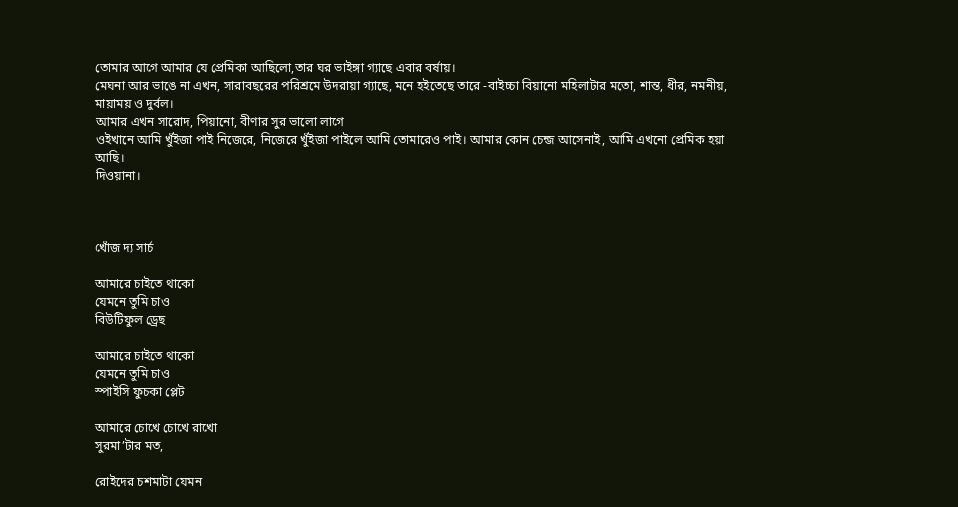তোমার আগে আমার যে প্রেমিকা আছিলো,তার ঘর ভাইঙ্গা গ্যাছে এবার বর্ষায়।
মেঘনা আর ভাঙে না এখন, সারাবছরের পরিশ্রমে উদরায়া গ্যাছে, মনে হইতেছে তারে -বাইচ্চা বিয়ানো মহিলাটার মতো, শান্ত, ধীর, নমনীয়, মায়াময় ও দুর্বল।
আমার এখন সারোদ, পিয়ানো, বীণার সুর ভালো লাগে
ওইখানে আমি খুঁইজা পাই নিজেরে, নিজেরে খুঁইজা পাইলে আমি তোমারেও পাই। আমার কোন চেন্জ আসেনাই, আমি এখনো প্রেমিক হয়া আছি।
দিওয়ানা।



খোঁজ দ্য সার্চ

আমারে চাইতে থাকো
যেমনে তুমি চাও
বিউটিফুল ড্রেছ

আমারে চাইতে থাকো
যেমনে তুমি চাও
স্পাইসি ফুচকা প্লেট

আমারে চোখে চোখে রাখো
সুরমা’টার মত,

রোইদের চশমাটা যেমন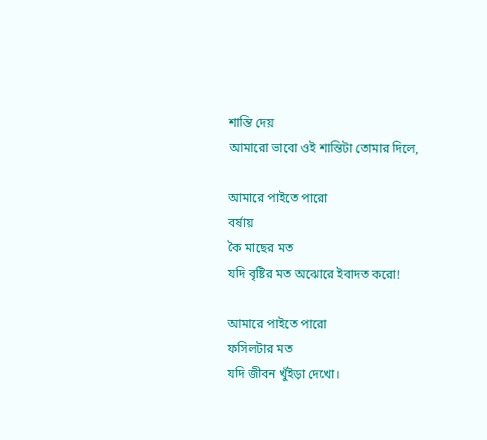শান্তি দেয়
আমারো ভাবো ওই শান্তিটা তোমার দিলে,

আমারে পাইতে পারো
বর্ষায়
কৈ মাছের মত
যদি বৃষ্টির মত অঝোরে ইবাদত করো!

আমারে পাইতে পারো
ফসিলটার মত
যদি জীবন খুঁইড়া দেখো।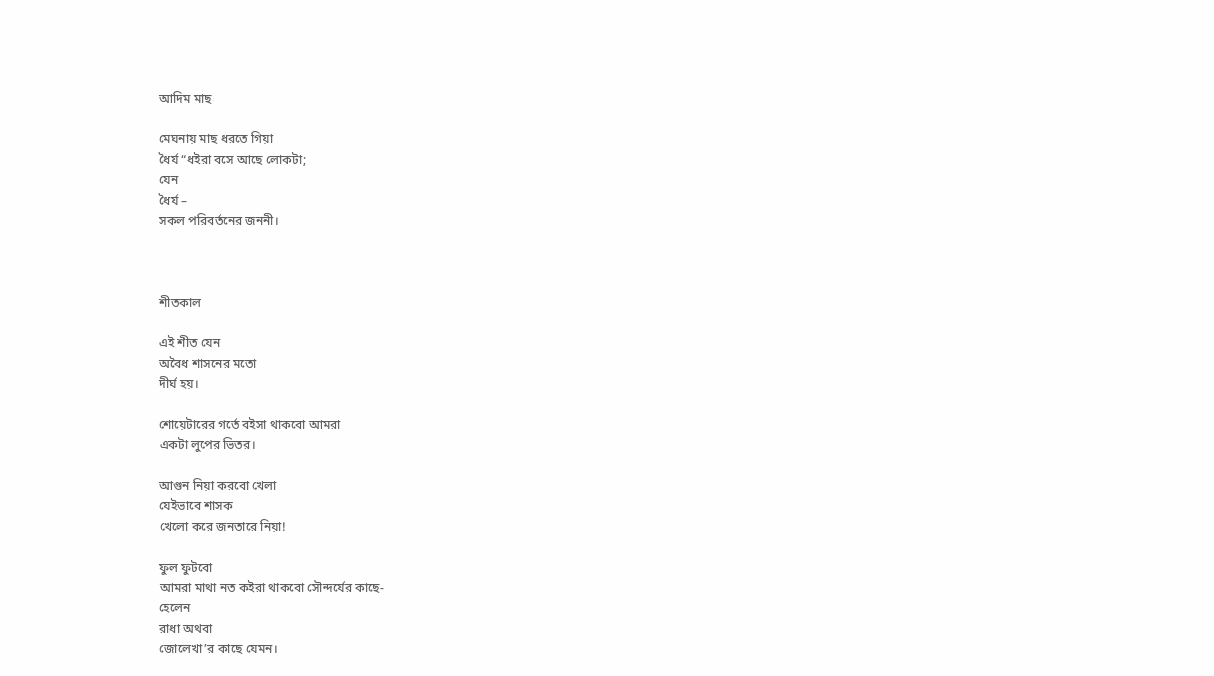আদিম মাছ

মেঘনায় মাছ ধরতে গিয়া
ধৈর্য “ধইরা বসে আছে লোকটা;
যেন
ধৈর্য –
সকল পরিবর্তনের জননী।



শীতকাল

এই শীত যেন
অবৈধ শাসনের মতো
দীর্ঘ হয়।

শোয়েটারের গর্তে বইসা থাকবো আমরা
একটা লুপের ভিতর।

আগুন নিয়া করবো খেলা
যেইভাবে শাসক
খেলো করে জনতারে নিয়া!

ফুল ফুটবো
আমরা মাথা নত কইরা থাকবো সৌন্দর্যের কাছে-
হেলেন
রাধা অথবা
জোলেখা’র কাছে যেমন।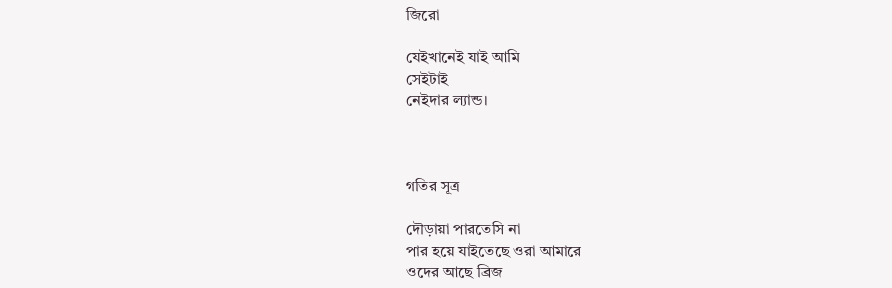জিরো

যেইখানেই যাই আমি
সেইটাই
নেইদার ল্যান্ড।



গতির সূত্র

দৌড়ায়া পারতেসি না
পার হয়ে যাইতেছে ওরা আমারে
ওদের আছে ব্রিজ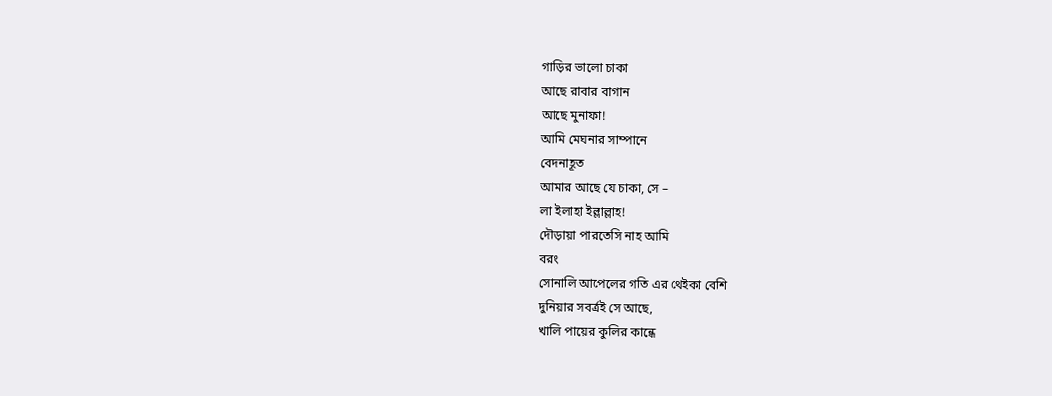গাড়ির ভালো চাকা
আছে রাবার বাগান
আছে মুনাফা!
আমি মেঘনার সাম্পানে
বেদনাহূত
আমার আছে যে চাকা, সে –
লা ইলাহা ইল্লাল্লাহ!
দৌড়ায়া পারতেসি নাহ আমি
বরং
সোনালি আপেলের গতি এর থেইকা বেশি
দুনিয়ার সবর্ত্রই সে আছে,
খালি পায়ের কুলির কান্ধে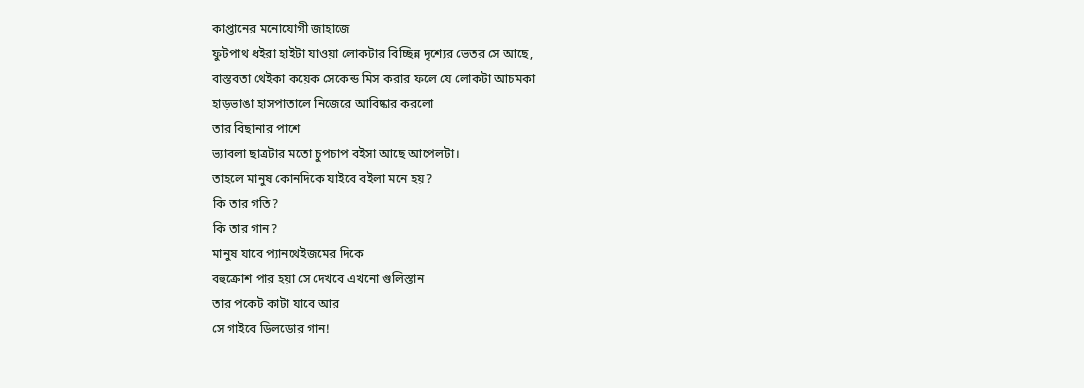কাপ্তানের মনোযোগী জাহাজে
ফুটপাথ ধইরা হাইটা যাওয়া লোকটার বিচ্ছিন্ন দৃশ্যের ভেতর সে আছে,
বাস্তবতা থেইকা কয়েক সেকেন্ড মিস করার ফলে যে লোকটা আচমকা
হাড়ভাঙা হাসপাতালে নিজেরে আবিষ্কার করলো
তার বিছানার পাশে
ভ্যাবলা ছাত্রটার মতো চুপচাপ বইসা আছে আপেলটা।
তাহলে মানুষ কোনদিকে যাইবে বইলা মনে হয়?
কি তার গতি?
কি তার গান?
মানুষ যাবে প্যানথেইজমের দিকে
বহুক্রোশ পার হয়া সে দেখবে এখনো গুলিস্তান
তার পকেট কাটা যাবে আর
সে গাইবে ডিলডোর গান!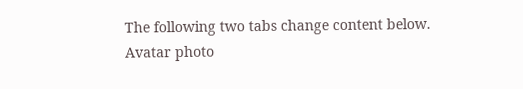The following two tabs change content below.
Avatar photo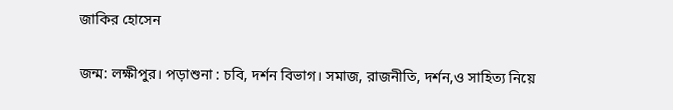জাকির হোসেন

জন্ম: লক্ষীপুর। পড়াশুনা : চবি, দর্শন বিভাগ। সমাজ, রাজনীতি, দর্শন,ও সাহিত্য নিয়ে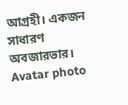আগ্রহী। একজন সাধারণ অবজারভার।
Avatar photo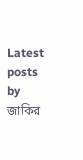Latest posts by জাকির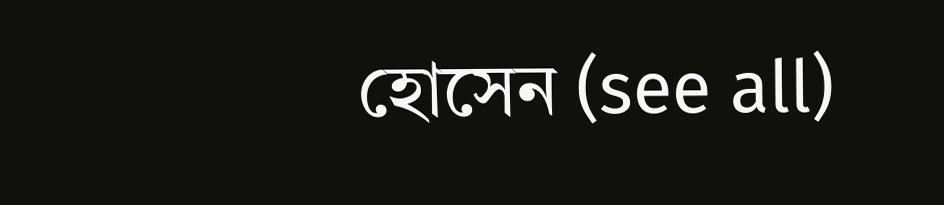হোসেন (see all)